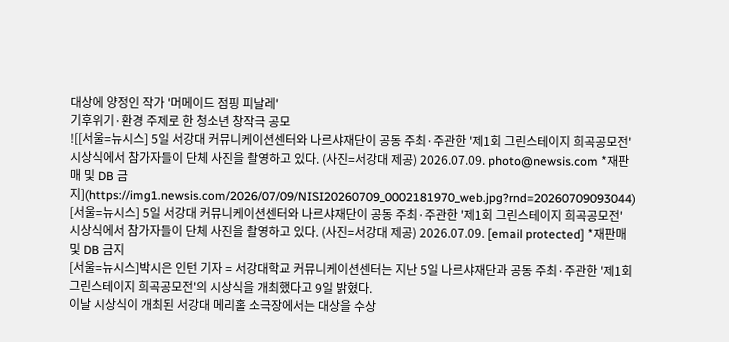대상에 양정인 작가 '머메이드 점핑 피날레'
기후위기·환경 주제로 한 청소년 창작극 공모
![[서울=뉴시스] 5일 서강대 커뮤니케이션센터와 나르샤재단이 공동 주최·주관한 '제1회 그린스테이지 희곡공모전' 시상식에서 참가자들이 단체 사진을 촬영하고 있다. (사진=서강대 제공) 2026.07.09. photo@newsis.com *재판매 및 DB 금지](https://img1.newsis.com/2026/07/09/NISI20260709_0002181970_web.jpg?rnd=20260709093044)
[서울=뉴시스] 5일 서강대 커뮤니케이션센터와 나르샤재단이 공동 주최·주관한 '제1회 그린스테이지 희곡공모전' 시상식에서 참가자들이 단체 사진을 촬영하고 있다. (사진=서강대 제공) 2026.07.09. [email protected] *재판매 및 DB 금지
[서울=뉴시스]박시은 인턴 기자 = 서강대학교 커뮤니케이션센터는 지난 5일 나르샤재단과 공동 주최·주관한 '제1회 그린스테이지 희곡공모전'의 시상식을 개최했다고 9일 밝혔다.
이날 시상식이 개최된 서강대 메리홀 소극장에서는 대상을 수상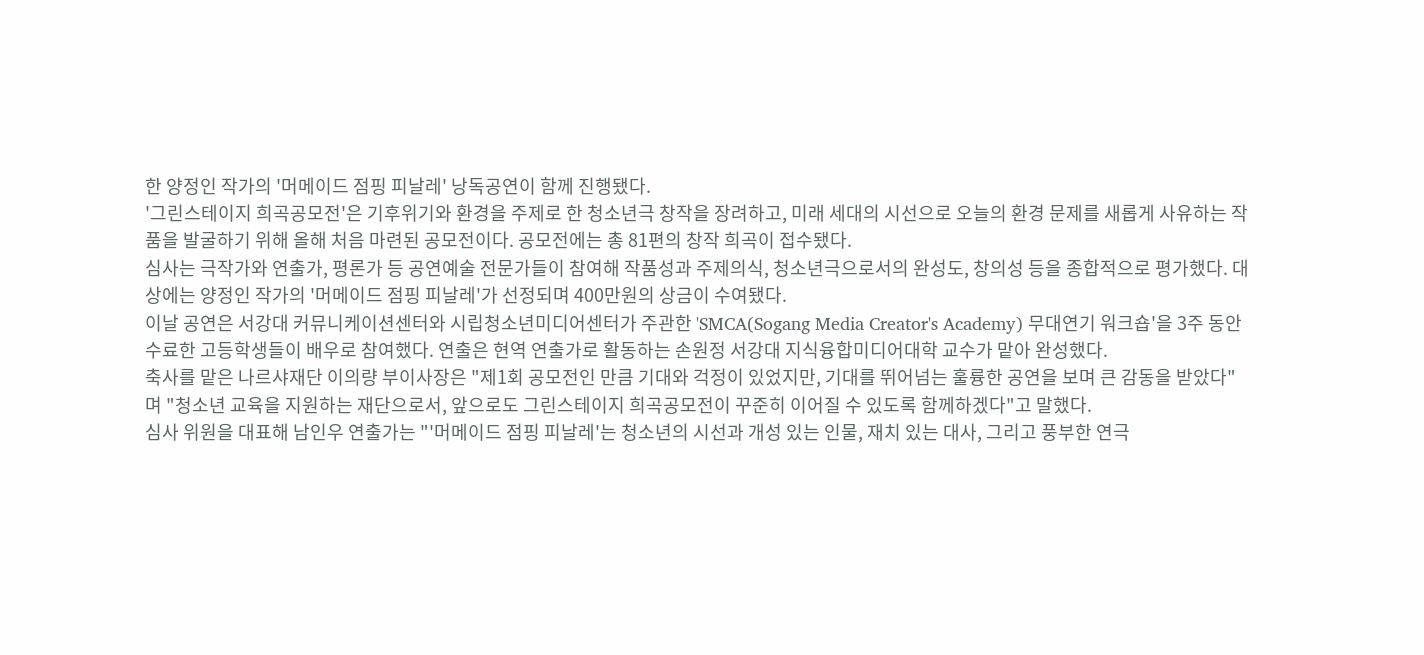한 양정인 작가의 '머메이드 점핑 피날레' 낭독공연이 함께 진행됐다.
'그린스테이지 희곡공모전'은 기후위기와 환경을 주제로 한 청소년극 창작을 장려하고, 미래 세대의 시선으로 오늘의 환경 문제를 새롭게 사유하는 작품을 발굴하기 위해 올해 처음 마련된 공모전이다. 공모전에는 총 81편의 창작 희곡이 접수됐다.
심사는 극작가와 연출가, 평론가 등 공연예술 전문가들이 참여해 작품성과 주제의식, 청소년극으로서의 완성도, 창의성 등을 종합적으로 평가했다. 대상에는 양정인 작가의 '머메이드 점핑 피날레'가 선정되며 400만원의 상금이 수여됐다.
이날 공연은 서강대 커뮤니케이션센터와 시립청소년미디어센터가 주관한 'SMCA(Sogang Media Creator's Academy) 무대연기 워크숍'을 3주 동안 수료한 고등학생들이 배우로 참여했다. 연출은 현역 연출가로 활동하는 손원정 서강대 지식융합미디어대학 교수가 맡아 완성했다.
축사를 맡은 나르샤재단 이의량 부이사장은 "제1회 공모전인 만큼 기대와 걱정이 있었지만, 기대를 뛰어넘는 훌륭한 공연을 보며 큰 감동을 받았다"며 "청소년 교육을 지원하는 재단으로서, 앞으로도 그린스테이지 희곡공모전이 꾸준히 이어질 수 있도록 함께하겠다"고 말했다.
심사 위원을 대표해 남인우 연출가는 "'머메이드 점핑 피날레'는 청소년의 시선과 개성 있는 인물, 재치 있는 대사, 그리고 풍부한 연극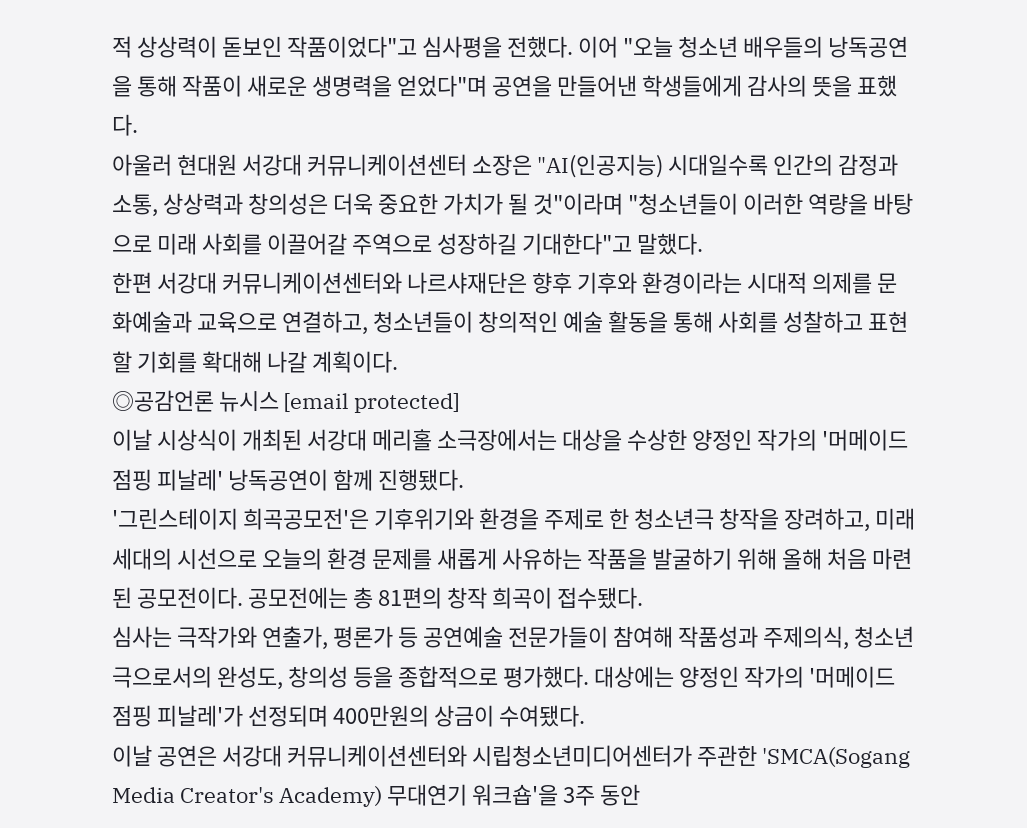적 상상력이 돋보인 작품이었다"고 심사평을 전했다. 이어 "오늘 청소년 배우들의 낭독공연을 통해 작품이 새로운 생명력을 얻었다"며 공연을 만들어낸 학생들에게 감사의 뜻을 표했다.
아울러 현대원 서강대 커뮤니케이션센터 소장은 "AI(인공지능) 시대일수록 인간의 감정과 소통, 상상력과 창의성은 더욱 중요한 가치가 될 것"이라며 "청소년들이 이러한 역량을 바탕으로 미래 사회를 이끌어갈 주역으로 성장하길 기대한다"고 말했다.
한편 서강대 커뮤니케이션센터와 나르샤재단은 향후 기후와 환경이라는 시대적 의제를 문화예술과 교육으로 연결하고, 청소년들이 창의적인 예술 활동을 통해 사회를 성찰하고 표현할 기회를 확대해 나갈 계획이다.
◎공감언론 뉴시스 [email protected]
이날 시상식이 개최된 서강대 메리홀 소극장에서는 대상을 수상한 양정인 작가의 '머메이드 점핑 피날레' 낭독공연이 함께 진행됐다.
'그린스테이지 희곡공모전'은 기후위기와 환경을 주제로 한 청소년극 창작을 장려하고, 미래 세대의 시선으로 오늘의 환경 문제를 새롭게 사유하는 작품을 발굴하기 위해 올해 처음 마련된 공모전이다. 공모전에는 총 81편의 창작 희곡이 접수됐다.
심사는 극작가와 연출가, 평론가 등 공연예술 전문가들이 참여해 작품성과 주제의식, 청소년극으로서의 완성도, 창의성 등을 종합적으로 평가했다. 대상에는 양정인 작가의 '머메이드 점핑 피날레'가 선정되며 400만원의 상금이 수여됐다.
이날 공연은 서강대 커뮤니케이션센터와 시립청소년미디어센터가 주관한 'SMCA(Sogang Media Creator's Academy) 무대연기 워크숍'을 3주 동안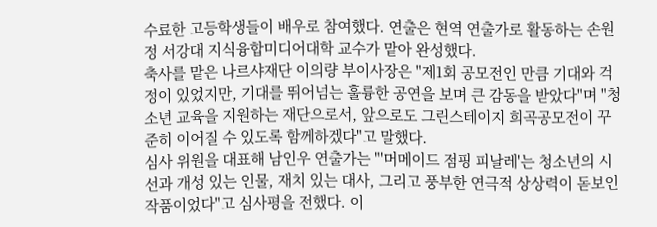수료한 고등학생들이 배우로 참여했다. 연출은 현역 연출가로 활동하는 손원정 서강대 지식융합미디어대학 교수가 맡아 완성했다.
축사를 맡은 나르샤재단 이의량 부이사장은 "제1회 공모전인 만큼 기대와 걱정이 있었지만, 기대를 뛰어넘는 훌륭한 공연을 보며 큰 감동을 받았다"며 "청소년 교육을 지원하는 재단으로서, 앞으로도 그린스테이지 희곡공모전이 꾸준히 이어질 수 있도록 함께하겠다"고 말했다.
심사 위원을 대표해 남인우 연출가는 "'머메이드 점핑 피날레'는 청소년의 시선과 개성 있는 인물, 재치 있는 대사, 그리고 풍부한 연극적 상상력이 돋보인 작품이었다"고 심사평을 전했다. 이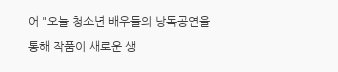어 "오늘 청소년 배우들의 낭독공연을 통해 작품이 새로운 생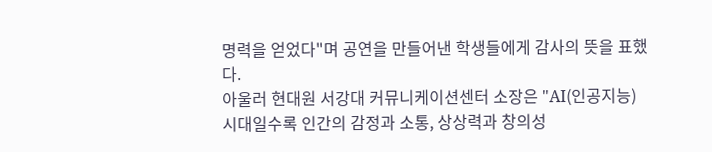명력을 얻었다"며 공연을 만들어낸 학생들에게 감사의 뜻을 표했다.
아울러 현대원 서강대 커뮤니케이션센터 소장은 "AI(인공지능) 시대일수록 인간의 감정과 소통, 상상력과 창의성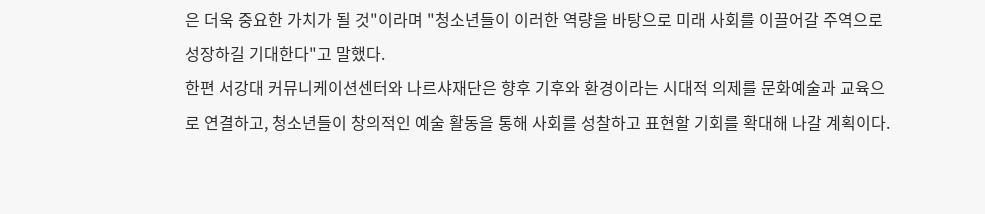은 더욱 중요한 가치가 될 것"이라며 "청소년들이 이러한 역량을 바탕으로 미래 사회를 이끌어갈 주역으로 성장하길 기대한다"고 말했다.
한편 서강대 커뮤니케이션센터와 나르샤재단은 향후 기후와 환경이라는 시대적 의제를 문화예술과 교육으로 연결하고, 청소년들이 창의적인 예술 활동을 통해 사회를 성찰하고 표현할 기회를 확대해 나갈 계획이다.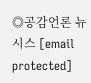◎공감언론 뉴시스 [email protected]